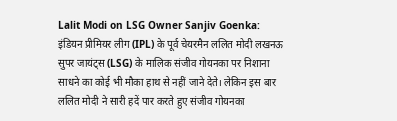Lalit Modi on LSG Owner Sanjiv Goenka: इंडियन प्रीमियर लीग (IPL) के पूर्व चेयरमैन ललित मोदी लखनऊ सुपर जायंट्स (LSG) के मालिक संजीव गोयनका पर निशाना साधने का कोई भी मौका हाथ से नहीं जाने देते। लेकिन इस बार ललित मोदी ने सारी हदें पार करते हुए संजीव गोयनका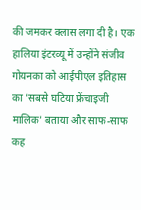की जमकर क्लास लगा दी है। एक हालिया इंटरव्यू में उन्होंने संजीव गोयनका को आईपीएल इतिहास का 'सबसे घटिया फ्रेंचाइजी मालिक' बताया और साफ-साफ कह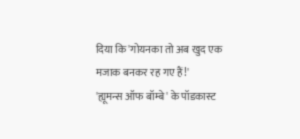दिया कि 'गोयनका तो अब खुद एक मजाक बनकर रह गए हैं!'
'ह्यूमन्स ऑफ बॉम्बे' के पॉडकास्ट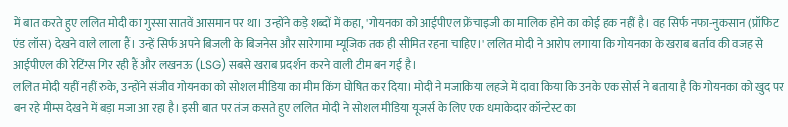में बात करते हुए ललित मोदी का गुस्सा सातवें आसमान पर था। उन्होंने कड़े शब्दों में कहा, 'गोयनका को आईपीएल फ्रेंचाइजी का मालिक होने का कोई हक नहीं है। वह सिर्फ नफा-नुकसान (प्रॉफिट एंड लॉस) देखने वाले लाला हैं। उन्हें सिर्फ अपने बिजली के बिजनेस और सारेगामा म्यूजिक तक ही सीमित रहना चाहिए।' ललित मोदी ने आरोप लगाया कि गोयनका के खराब बर्ताव की वजह से आईपीएल की रेटिंग्स गिर रही हैं और लखनऊ (LSG) सबसे खराब प्रदर्शन करने वाली टीम बन गई है।
ललित मोदी यहीं नहीं रुके, उन्होंने संजीव गोयनका को सोशल मीडिया का मीम किंग घोषित कर दिया। मोदी ने मजाकिया लहजे में दावा किया कि उनके एक सोर्स ने बताया है कि गोयनका को खुद पर बन रहे मीम्स देखने में बड़ा मजा आ रहा है। इसी बात पर तंज कसते हुए ललित मोदी ने सोशल मीडिया यूजर्स के लिए एक धमाकेदार कॉन्टेस्ट का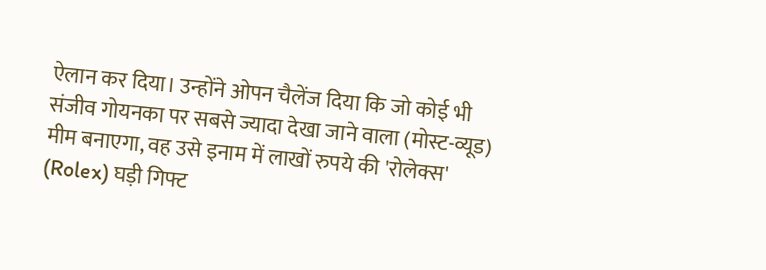ऐलान कर दिया। उन्होंने ओपन चैलेंज दिया कि जो कोई भी संजीव गोयनका पर सबसे ज्यादा देखा जाने वाला (मोस्ट-व्यूड) मीम बनाएगा, वह उसे इनाम में लाखों रुपये की 'रोलेक्स' (Rolex) घड़ी गिफ्ट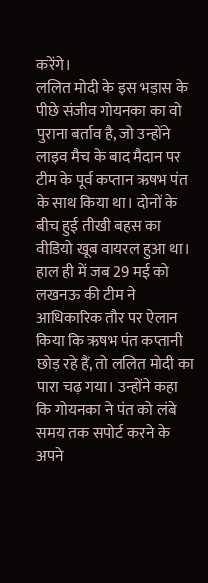करेंगे।
ललित मोदी के इस भड़ास के पीछे संजीव गोयनका का वो पुराना बर्ताव है, जो उन्होंने लाइव मैच के बाद मैदान पर टीम के पूर्व कप्तान ऋषभ पंत के साथ किया था। दोनों के बीच हुई तीखी बहस का वीडियो खूब वायरल हुआ था। हाल ही में जब 29 मई को लखनऊ की टीम ने आधिकारिक तौर पर ऐलान किया कि ऋषभ पंत कप्तानी छोड़ रहे हैं, तो ललित मोदी का पारा चढ़ गया। उन्होंने कहा कि गोयनका ने पंत को लंबे समय तक सपोर्ट करने के अपने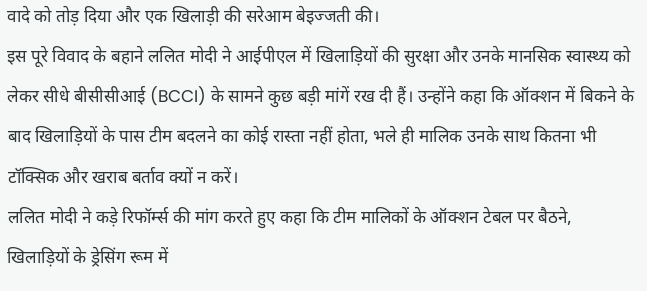वादे को तोड़ दिया और एक खिलाड़ी की सरेआम बेइज्जती की।
इस पूरे विवाद के बहाने ललित मोदी ने आईपीएल में खिलाड़ियों की सुरक्षा और उनके मानसिक स्वास्थ्य को लेकर सीधे बीसीसीआई (BCCI) के सामने कुछ बड़ी मांगें रख दी हैं। उन्होंने कहा कि ऑक्शन में बिकने के बाद खिलाड़ियों के पास टीम बदलने का कोई रास्ता नहीं होता, भले ही मालिक उनके साथ कितना भी टॉक्सिक और खराब बर्ताव क्यों न करें।
ललित मोदी ने कड़े रिफॉर्म्स की मांग करते हुए कहा कि टीम मालिकों के ऑक्शन टेबल पर बैठने, खिलाड़ियों के ड्रेसिंग रूम में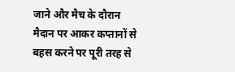जाने और मैच के दौरान मैदान पर आकर कप्तानों से बहस करने पर पूरी तरह से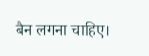बैन लगना चाहिए।